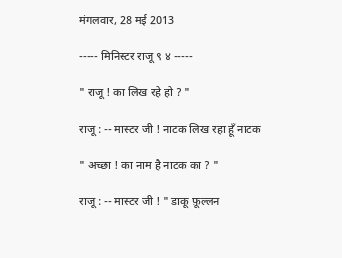मंगलवार, 28 मई 2013

----- मिनिस्टर राजू ९ ४ -----

" राजू ! का लिख रहे हो ? "

राजू : -- मास्टर जी ! नाटक लिख रहा हूँ नाटक

" अच्छा ! का नाम है नाटक का ? "

राजू : -- मास्टर जी ! " डाकू फ़ूल्लन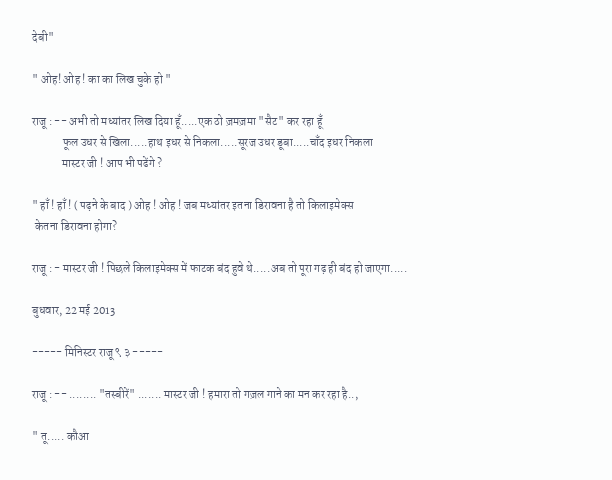देबी"

" ओह! ओह ! का का लिख चुके हो "

राजू : -- अभी तो मध्यांतर लिख दिया हूँ.....एक ठो ज़मज़मा "सैट" कर रहा हूँ
             फूल उधर से खिला.....हाथ इधर से निकला.....सूरज उधर डूबा.....चाँद इधर निकला
             मास्टर जी ! आप भी पढेंगे ?

" हाँ ! हाँ ! ( पढ़ने के बाद ) ओह ! ओह ! जब मध्यांतर इतना डिरावना है तो किलाइमेक्स
 केतना डिरावना होगा?

राजू : - मास्टर जी ! पिछले किलाइमेक्स में फाटक बंद हुवे थे.....अब तो पूरा गढ़ ही बंद हो जाएगा.....

बुधवार, 22 मई 2013

----- मिनिस्टर राजू ९ ३ -----

राजू : -- ........ "तस्बीरें" ....... मास्टर जी ! हमारा तो गज़ल गाने का मन कर रहा है..,

" तू..... कौआ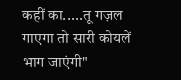कहीं का.....तू गज़ल गाएगा तो सारी कोयलें भाग जाएंगी"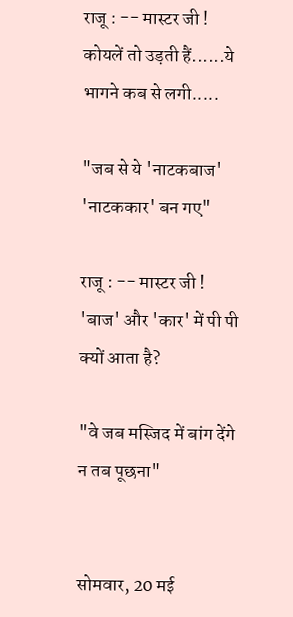राजू : -- मास्टर जी ! कोयलें तो उड़ती हैं......ये भागने कब से लगी.....

"जब से ये 'नाटकबाज' 'नाटककार' बन गए"

राजू : -- मास्टर जी ! 'बाज' और 'कार' में पी पी क्यों आता है?

"वे जब मस्जिद में बांग देंगे न तब पूछना"


सोमवार, 20 मई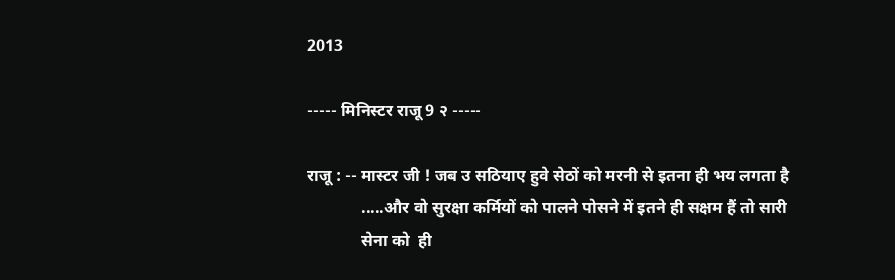2013

----- मिनिस्टर राजू 9 २ -----

राजू : -- मास्टर जी ! जब उ सठियाए हुवे सेठों को मरनी से इतना ही भय लगता है
             .....और वो सुरक्षा कर्मियों को पालने पोसने में इतने ही सक्षम हैं तो सारी
             सेना को  ही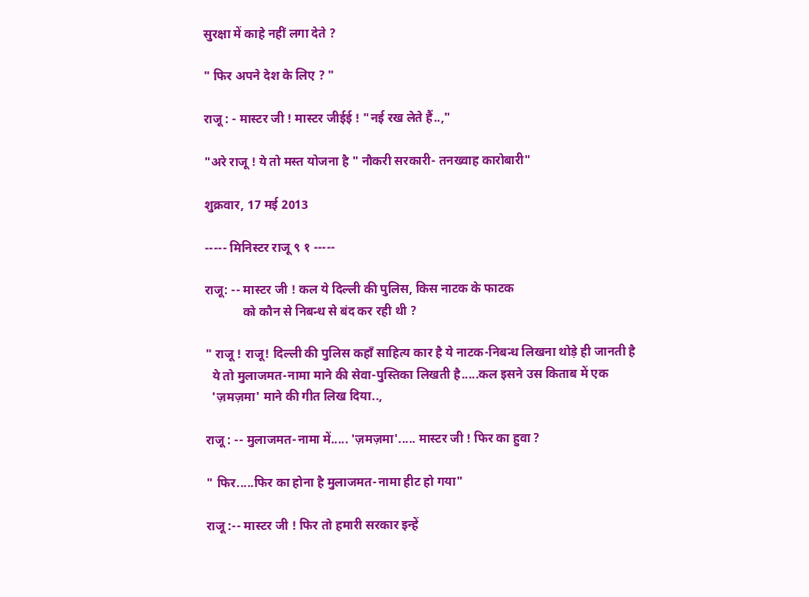सुरक्षा में काहे नहीं लगा देते ?

" फिर अपने देश के लिए ? "

राजू : - मास्टर जी ! मास्टर जीईई ! "नई रख लेते हैं..,"

"अरे राजू ! ये तो मस्त योजना है " नौकरी सरकारी- तनख्वाह कारोबारी"

शुक्रवार, 17 मई 2013

----- मिनिस्टर राजू ९ १ -----

राजू: -- मास्टर जी ! कल ये दिल्ली की पुलिस, किस नाटक के फाटक
            को कौन से निबन्ध से बंद कर रही थी ?

" राजू ! राजू! दिल्ली की पुलिस कहाँ साहित्य कार है ये नाटक-निबन्ध लिखना थोड़े ही जानती है
  ये तो मुलाजमत-नामा माने की सेवा-पुस्तिका लिखती है.....कल इसने उस किताब में एक
  'ज़मज़मा' माने की गीत लिख दिया..,

राजू : -- मुलाजमत-नामा में..... 'ज़मज़मा'..... मास्टर जी ! फिर का हुवा ?

" फिर.....फिर का होना है मुलाजमत-नामा हीट हो गया"

राजू :-- मास्टर जी ! फिर तो हमारी सरकार इन्हें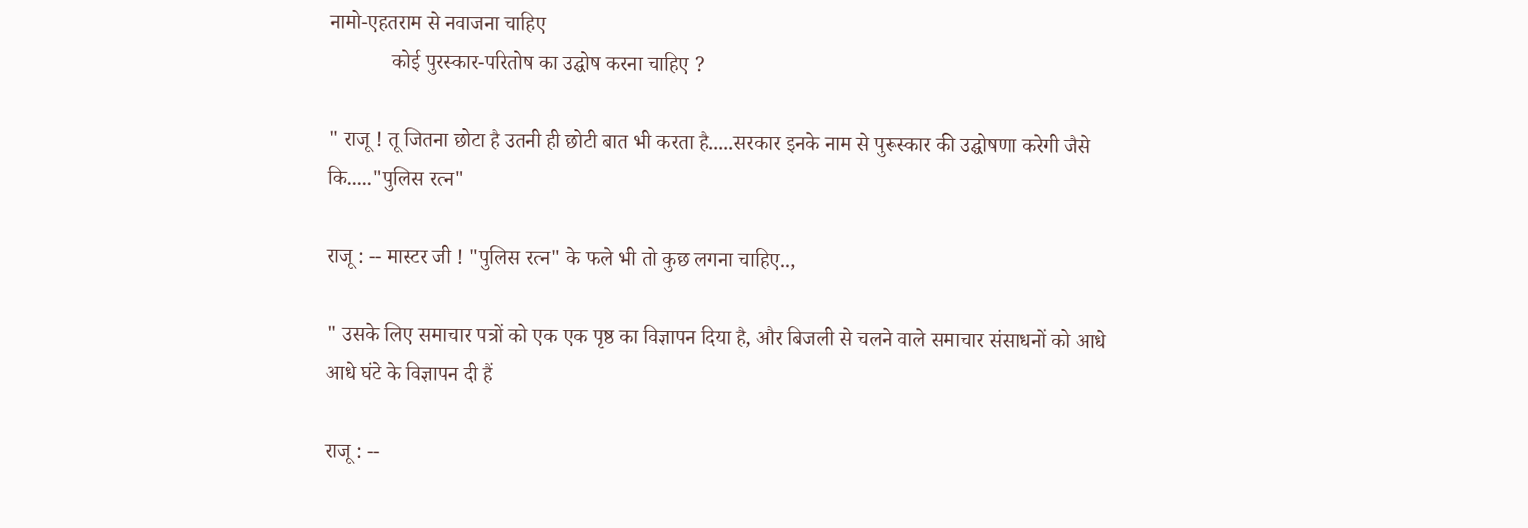नामो-एहतराम से नवाजना चाहिए
            कोई पुरस्कार-परितोष का उद्घोष करना चाहिए ?

" राजू ! तू जितना छोटा है उतनी ही छोटी बात भी करता है.....सरकार इनके नाम से पुरूस्कार की उद्घोषणा करेगी जैसे कि....."पुलिस रत्न"

राजू : -- मास्टर जी ! "पुलिस रत्न" के फले भी तो कुछ लगना चाहिए..,

" उसके लिए समाचार पत्रों को एक एक पृष्ठ का विज्ञापन दिया है, और बिजली से चलने वाले समाचार संसाधनों को आधे आधे घंटे के विज्ञापन दी हैं

राजू : --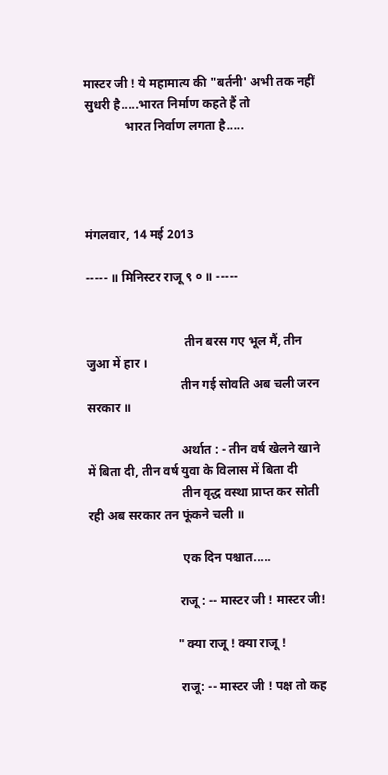मास्टर जी ! ये महामात्य की "बर्तनी' अभी तक नहीं सुधरी है.....भारत निर्माण कहते हैं तो
             भारत निर्वाण लगता है.....




मंगलवार, 14 मई 2013

----- ॥ मिनिस्टर राजू ९ ० ॥ -----


                               तीन बरस गए भूल मैं, तीन जुआ में हार ।
                              तीन गई सोवति अब चली जरन सरकार ॥

                              अर्थात : - तीन वर्ष खेलने खाने में बिता दी, तीन वर्ष युवा के विलास में बिता दी
                              तीन वृद्ध वस्था प्राप्त कर सोती रही अब सरकार तन फूंकने चली ॥

                              एक दिन पश्चात.....

                             राजू : -- मास्टर जी ! मास्टर जी!

                            " क्या राजू ! क्या राजू !

                             राजू: -- मास्टर जी ! पक्ष तो कह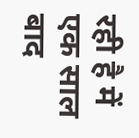रही है में एक साल बाद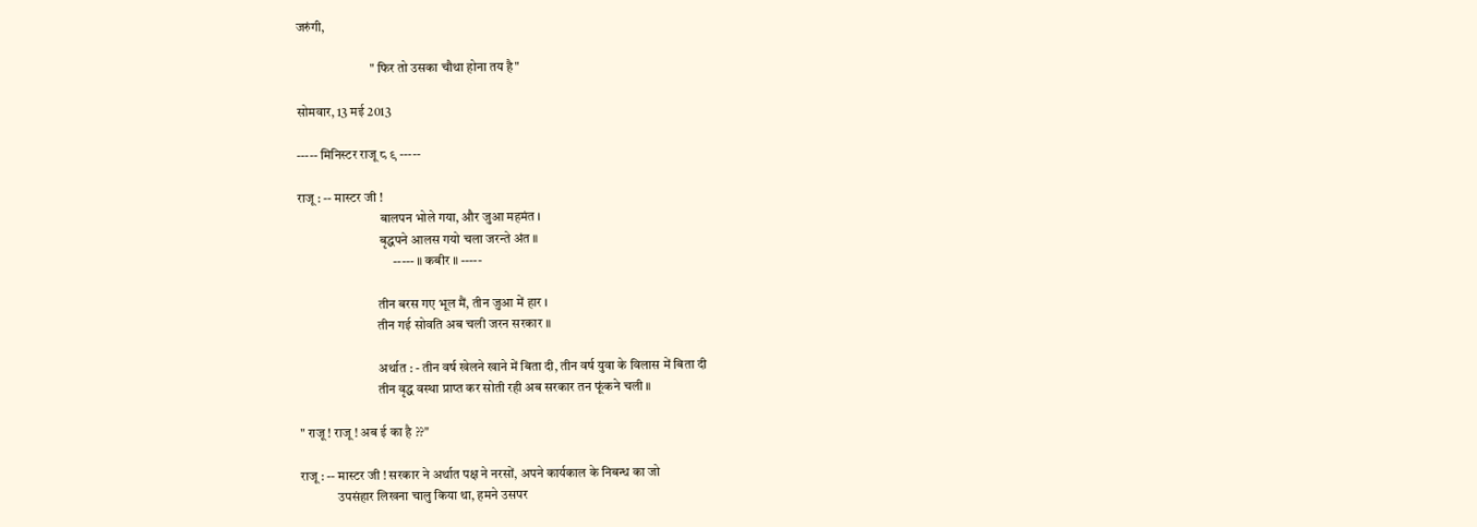जरुंगी,

                            " फिर तो उसका चौथा होना तय है"

सोमवार, 13 मई 2013

----- मिनिस्टर राजू ८ ९ -----

राजू : -- मास्टर जी !
                               बालपन भोले गया, और जुआ महमंत ।
                               बृद्धपने आलस गयो चला जरन्ते अंत ॥
                                    ----- ॥ कबीर ॥ -----

                              तीन बरस गए भूल मैं, तीन जुआ में हार ।
                              तीन गई सोवति अब चली जरन सरकार ॥

                              अर्थात : - तीन वर्ष खेलने खाने में बिता दी, तीन वर्ष युवा के विलास में बिता दी
                              तीन वृद्ध वस्था प्राप्त कर सोती रही अब सरकार तन फूंकने चली ॥

" राजू ! राजू ! अब ई का है ??"

राजू : -- मास्टर जी ! सरकार ने अर्थात पक्ष ने नरसों, अपने कार्यकाल के निबन्ध का जो
              उपसंहार लिखना चालु किया था, हमने उसपर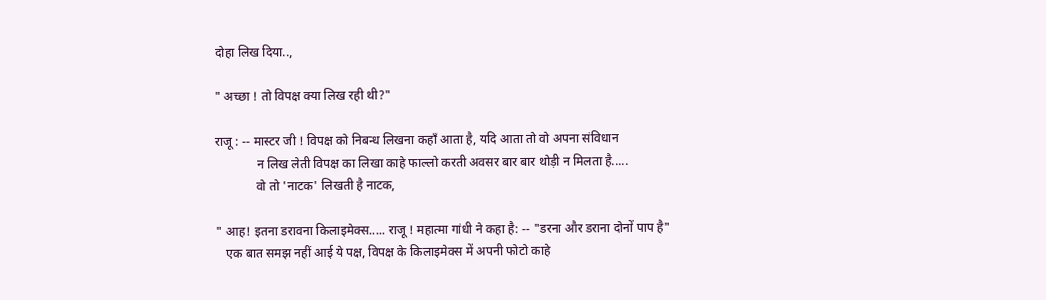दोहा लिख दिया..,

" अच्छा ! तो विपक्ष क्या लिख रही थी?"

राजू : -- मास्टर जी ! विपक्ष को निबन्ध लिखना कहाँ आता है, यदि आता तो वो अपना संविधान
             न लिख लेती विपक्ष का लिखा काहे फाल्लो करती अवसर बार बार थोड़ी न मिलता है.....
             वो तो 'नाटक' लिखती है नाटक,

" आह! इतना डरावना किलाइमेक्स..... राजू ! महात्मा गांधी ने कहा है: -- "डरना और डराना दोनों पाप है"
   एक बात समझ नहीं आई ये पक्ष, विपक्ष के किलाइमेक्स में अपनी फोटो काहे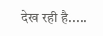देख रही है.....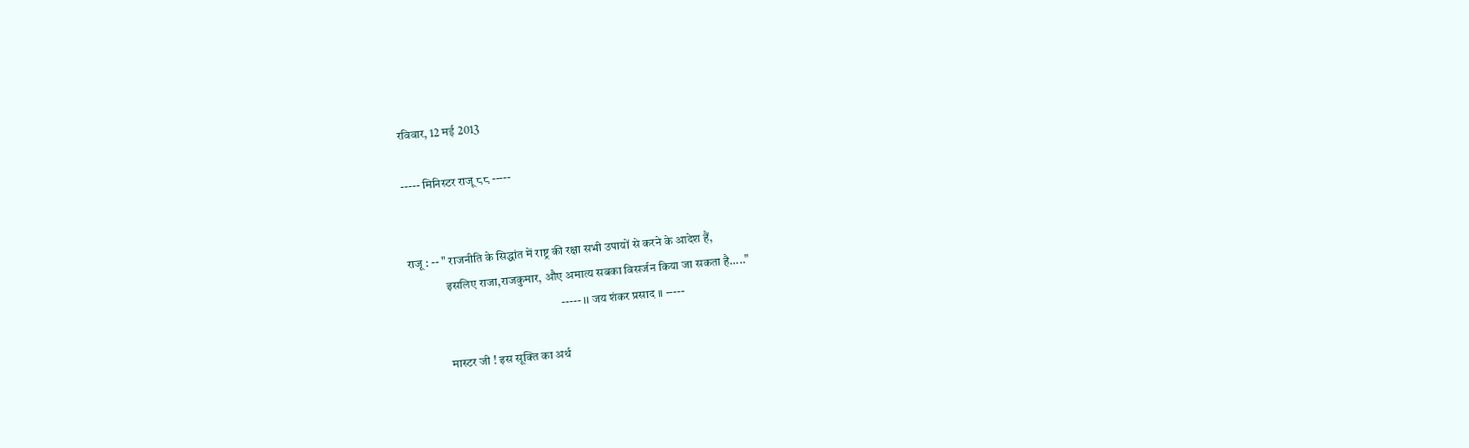रविवार, 12 मई 2013

----- मिनिस्टर राजू ८८ -----


राजू : -- " राजनीति के सिद्धांत में राष्ट्र की रक्षा सभी उपायों से करने के आदेश हैं,
               इसलिए राजा,राजकुमार, औए अमात्य सबका विसर्जन किया जा सकता है....."
                                                              ----- ।। जय शंकर प्रसाद ।। -----

               मास्टर जी ! इस सूक्ति का अर्थ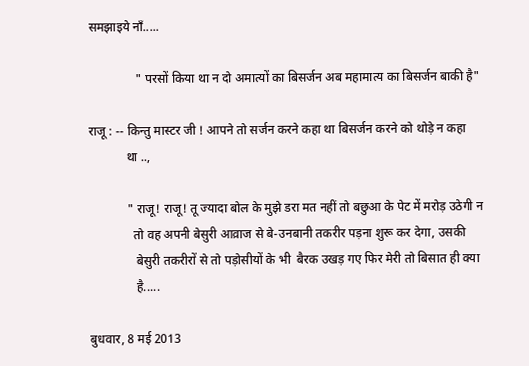समझाइये नाँ.....

               " परसों किया था न दो अमात्यों का बिसर्जन अब महामात्य का बिसर्जन बाकी है"

राजू : -- किन्तु मास्टर जी ! आपने तो सर्जन करने कहा था बिसर्जन करने को थोड़े न कहा
            था ..,

            " राजू! राजू! तू ज्यादा बोल के मुझे डरा मत नहीं तो बछुआ के पेट में मरोड़ उठेगी न
              तो वह अपनी बेसुरी आव़ाज से बे-उनबानी तकरीर पड़ना शुरू कर देगा, उसकी
               बेसुरी तकरीरों से तो पड़ोसीयों के भी  बैरक उखड़ गए फिर मेरी तो बिसात ही क्या
               है.....

बुधवार, 8 मई 2013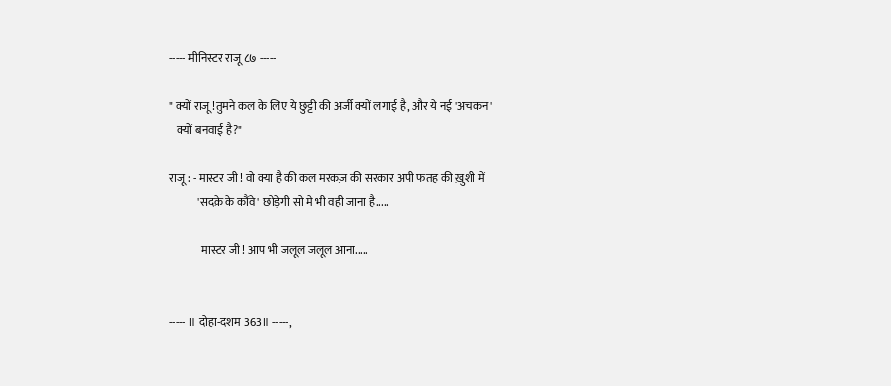----- मीनिस्टर राजू ८७ -----

" क्यों राजू !तुमने कल के लिए ये छुट्टी की अर्जी क्यों लगाई है, और ये नई 'अचकन'
   क्यों बनवाई है?"

राजू : - मास्टर जी ! वो क्या है की कल मरकज़ की सरकार अपी फतह की ख़ुशी में
            'सदक़े के कौंवे' छोड़ेगी सो मे भी वही जाना है.....

              मास्टर जी ! आप भी जलूल जलूल आना.....


----- ॥ दोहा-दशम 363॥ -----,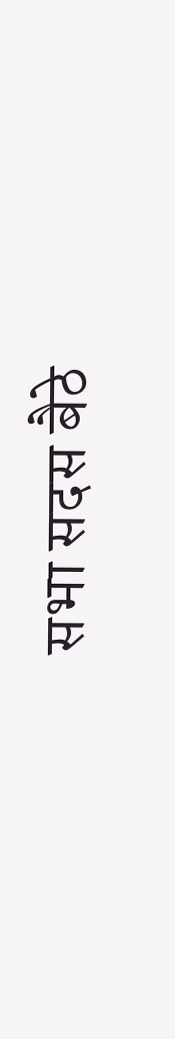सभा सदस बैठे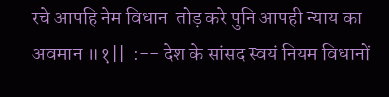रचे आपहि नेम विधान  तोड़ करे पुनि आपही न्याय का अवमान ॥१||  :-- देश के सांसद स्वयं नियम विधानों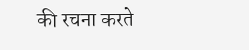की रचना करते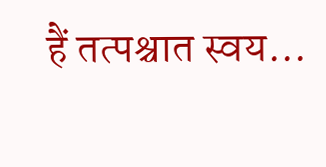हैं तत्पश्चात स्वय...